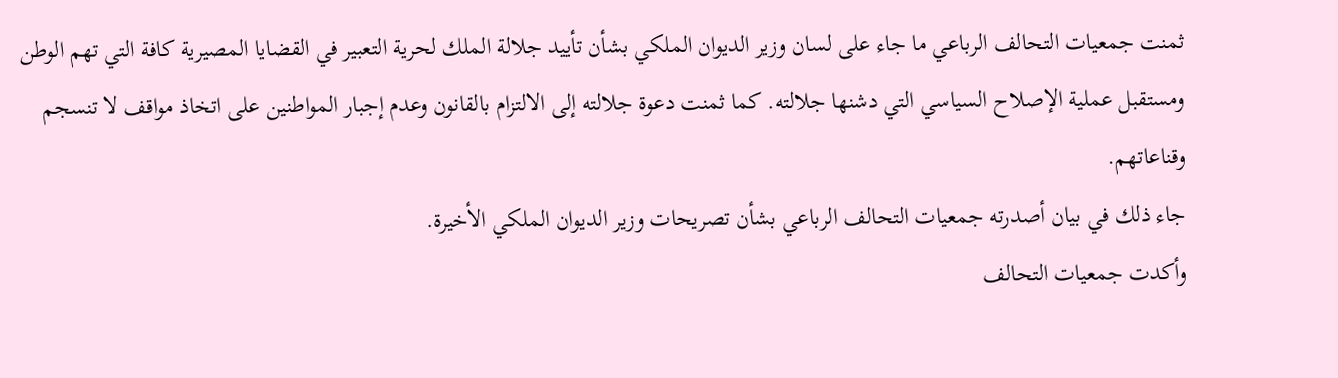ثمنت جمعيات التحالف الرباعي ما جاء على لسان وزير الديوان الملكي بشأن تأييد جلالة الملك لحرية التعبير في القضايا المصيرية كافة التي تهم الوطن ومستقبل عملية الإصلاح السياسي التي دشنها جلالته. كما ثمنت دعوة جلالته إلى الالتزام بالقانون وعدم إجبار المواطنين على اتخاذ مواقف لا تنسجم وقناعاتهم.
جاء ذلك في بيان أصدرته جمعيات التحالف الرباعي بشأن تصريحات وزير الديوان الملكي الأخيرة.
وأكدت جمعيات التحالف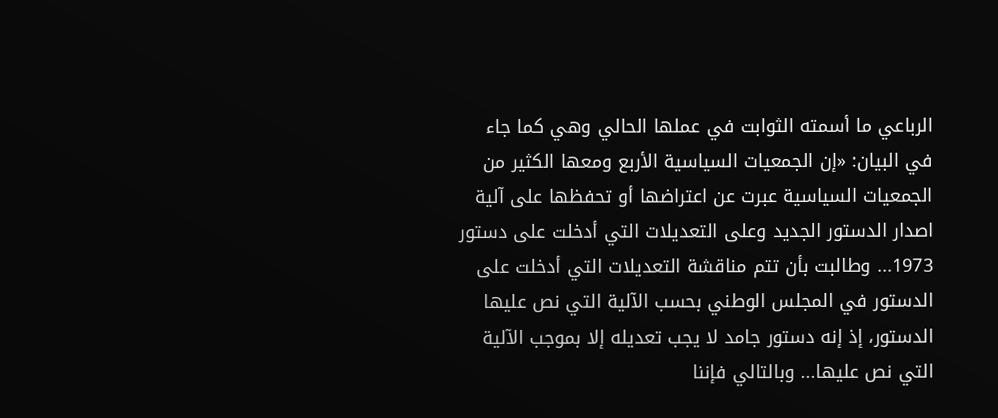الرباعي ما أسمته الثوابت في عملها الحالي وهي كما جاء في البيان: «إن الجمعيات السياسية الأربع ومعها الكثير من الجمعيات السياسية عبرت عن اعتراضها أو تحفظها على آلية اصدار الدستور الجديد وعلى التعديلات التي أدخلت على دستور 1973... وطالبت بأن تتم مناقشة التعديلات التي أدخلت على الدستور في المجلس الوطني بحسب الآلية التي نص عليها الدستور، إذ إنه دستور جامد لا يجب تعديله إلا بموجب الآلية التي نص عليها... وبالتالي فإننا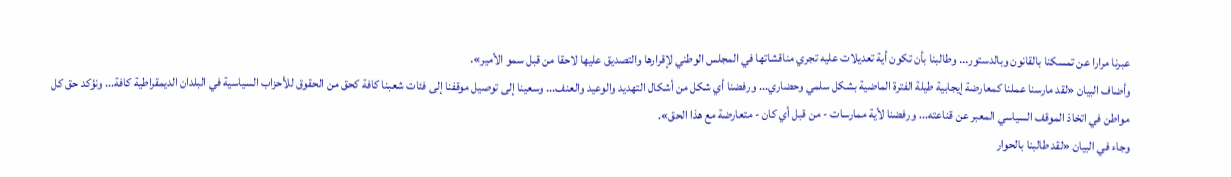عبرنا مرارا عن تمسكنا بالقانون وبالدستور... وطالبنا بأن تكون أية تعديلات عليه تجري مناقشاتها في المجلس الوطني لإقرارها والتصديق عليها لاحقا من قبل سمو الأمير».
وأضاف البيان «لقد مارسنا عملنا كمعارضة إيجابية طيلة الفترة الماضية بشكل سلمي وحضاري... ورفضنا أي شكل من أشكال التهديد والوعيد والعنف... وسعينا إلى توصيل موقفنا إلى فئات شعبنا كافة كحق من الحقوق للأحزاب السياسية في البلدان الديمقراطية كافة... ونؤكد حق كل مواطن في اتخاذ الموقف السياسي المعبر عن قناعته... ورفضنا لأية ممارسات - من قبل أي كان - متعارضة مع هذا الحق».
وجاء في البيان «لقد طالبنا بالحوار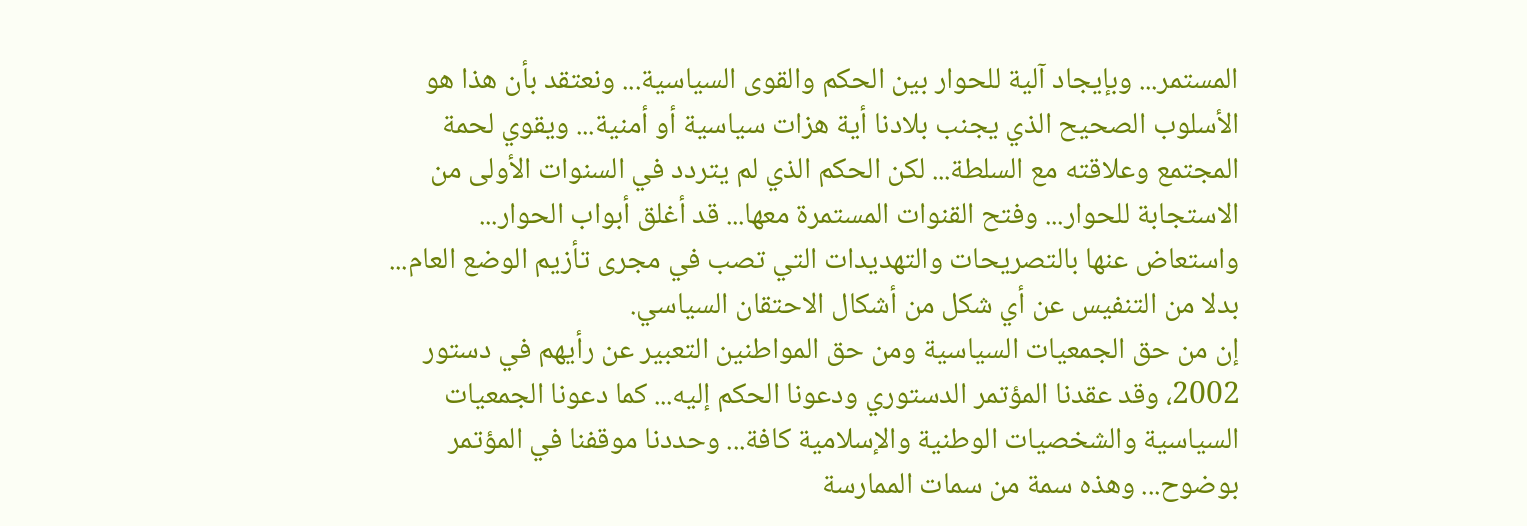المستمر... وبإيجاد آلية للحوار بين الحكم والقوى السياسية... ونعتقد بأن هذا هو الأسلوب الصحيح الذي يجنب بلادنا أية هزات سياسية أو أمنية... ويقوي لحمة المجتمع وعلاقته مع السلطة... لكن الحكم الذي لم يتردد في السنوات الأولى من الاستجابة للحوار... وفتح القنوات المستمرة معها... قد أغلق أبواب الحوار... واستعاض عنها بالتصريحات والتهديدات التي تصب في مجرى تأزيم الوضع العام... بدلا من التنفيس عن أي شكل من أشكال الاحتقان السياسي.
إن من حق الجمعيات السياسية ومن حق المواطنين التعبير عن رأيهم في دستور 2002، وقد عقدنا المؤتمر الدستوري ودعونا الحكم إليه... كما دعونا الجمعيات السياسية والشخصيات الوطنية والإسلامية كافة... وحددنا موقفنا في المؤتمر بوضوح... وهذه سمة من سمات الممارسة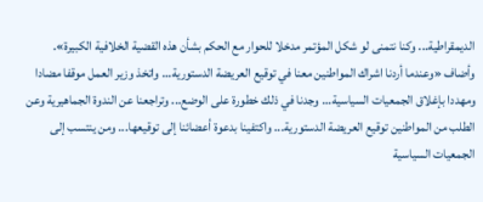الديمقراطية... وكنا نتمنى لو شكل المؤتمر مدخلا للحوار مع الحكم بشأن هذه القضية الخلافية الكبيرة».
وأضاف «وعندما أردنا اشراك المواطنين معنا في توقيع العريضة الدستورية... واتخذ وزير العمل موقفا مضادا ومهددا بإغلاق الجمعيات السياسية... وجدنا في ذلك خطورة على الوضع... وتراجعنا عن الندوة الجماهيرية وعن الطلب من المواطنين توقيع العريضة الدستورية... واكتفينا بدعوة أعضائنا إلى توقيعها... ومن ينتسب إلى الجمعيات السياسية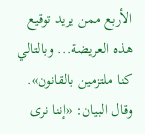الأربع ممن يريد توقيع هذه العريضة... وبالتالي كنا ملتزمين بالقانون».
وقال البيان: «إننا نرى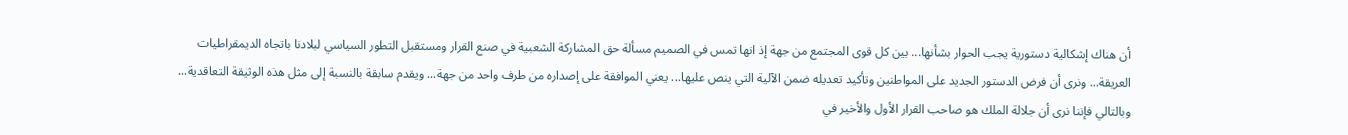أن هناك إشكالية دستورية يجب الحوار بشأنها... بين كل قوى المجتمع من جهة إذ انها تمس في الصميم مسألة حق المشاركة الشعبية في صنع القرار ومستقبل التطور السياسي لبلادنا باتجاه الديمقراطيات العريقة... ونرى أن فرض الدستور الجديد على المواطنين وتأكيد تعديله ضمن الآلية التي ينص عليها... يعني الموافقة على إصداره من طرف واحد من جهة... ويقدم سابقة بالنسبة إلى مثل هذه الوثيقة التعاقدية... وبالتالي فإننا نرى أن جلالة الملك هو صاحب القرار الأول والأخير في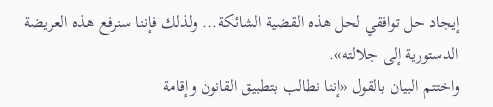إيجاد حل توافقي لحل هذه القضية الشائكة... ولذلك فإننا سنرفع هذه العريضة الدستورية إلى جلالته».
واختتم البيان بالقول «إننا نطالب بتطبيق القانون وإقامة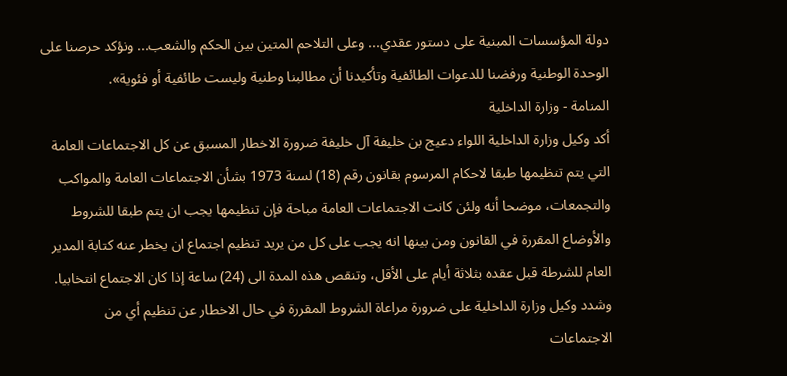دولة المؤسسات المبنية على دستور عقدي... وعلى التلاحم المتين بين الحكم والشعب... ونؤكد حرصنا على الوحدة الوطنية ورفضنا للدعوات الطائفية وتأكيدنا أن مطالبنا وطنية وليست طائفية أو فئوية».
المنامة - وزارة الداخلية
أكد وكيل وزارة الداخلية اللواء دعيج بن خليفة آل خليفة ضرورة الاخطار المسبق عن كل الاجتماعات العامة التي يتم تنظيمها طبقا لاحكام المرسوم بقانون رقم (18) لسنة 1973 بشأن الاجتماعات العامة والمواكب والتجمعات، موضحا أنه ولئن كانت الاجتماعات العامة مباحة فإن تنظيمها يجب ان يتم طبقا للشروط والأوضاع المقررة في القانون ومن بينها انه يجب على كل من يريد تنظيم اجتماع ان يخطر عنه كتابة المدير العام للشرطة قبل عقده بثلاثة أيام على الأقل، وتنقص هذه المدة الى (24) ساعة إذا كان الاجتماع انتخابيا.
وشدد وكيل وزارة الداخلية على ضرورة مراعاة الشروط المقررة في حال الاخطار عن تنظيم أي من الاجتماعات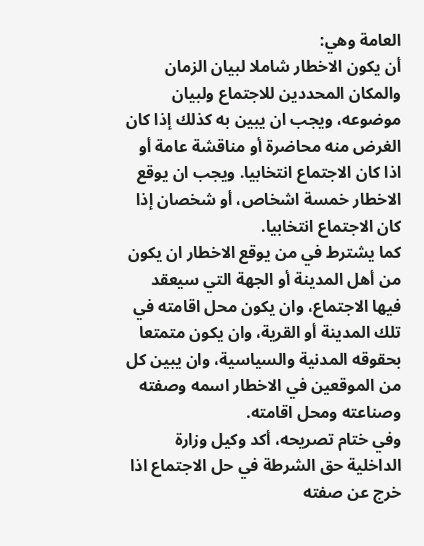العامة وهي:
أن يكون الاخطار شاملا لبيان الزمان والمكان المحددين للاجتماع ولبيان موضوعه، ويجب ان يبين به كذلك إذا كان الغرض منه محاضرة أو مناقشة عامة أو اذا كان الاجتماع انتخابيا. ويجب ان يوقع الاخطار خمسة اشخاص، أو شخصان إذا كان الاجتماع انتخابيا.
كما يشترط في من يوقع الاخطار ان يكون من أهل المدينة أو الجهة التي سيعقد فيها الاجتماع، وان يكون محل اقامته في تلك المدينة أو القرية، وان يكون متمتعا بحقوقه المدنية والسياسية، وان يبين كل من الموقعين في الاخطار اسمه وصفته وصناعته ومحل اقامته.
وفي ختام تصريحه، أكد وكيل وزارة الداخلية حق الشرطة في حل الاجتماع اذا خرج عن صفته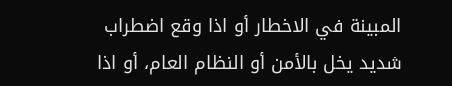المبينة في الاخطار أو اذا وقع اضطراب شديد يخل بالأمن أو النظام العام، أو اذا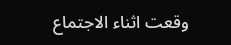وقعت اثناء الاجتماع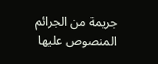جريمة من الجرائم المنصوص عليها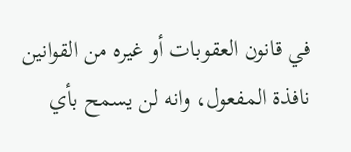في قانون العقوبات أو غيره من القوانين نافذة المفعول، وانه لن يسمح بأي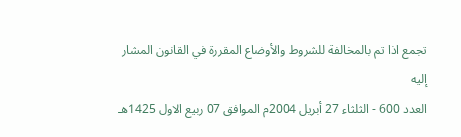تجمع اذا تم بالمخالفة للشروط والأوضاع المقررة في القانون المشار إليه
العدد 600 - الثلثاء 27 أبريل 2004م الموافق 07 ربيع الاول 1425هـ